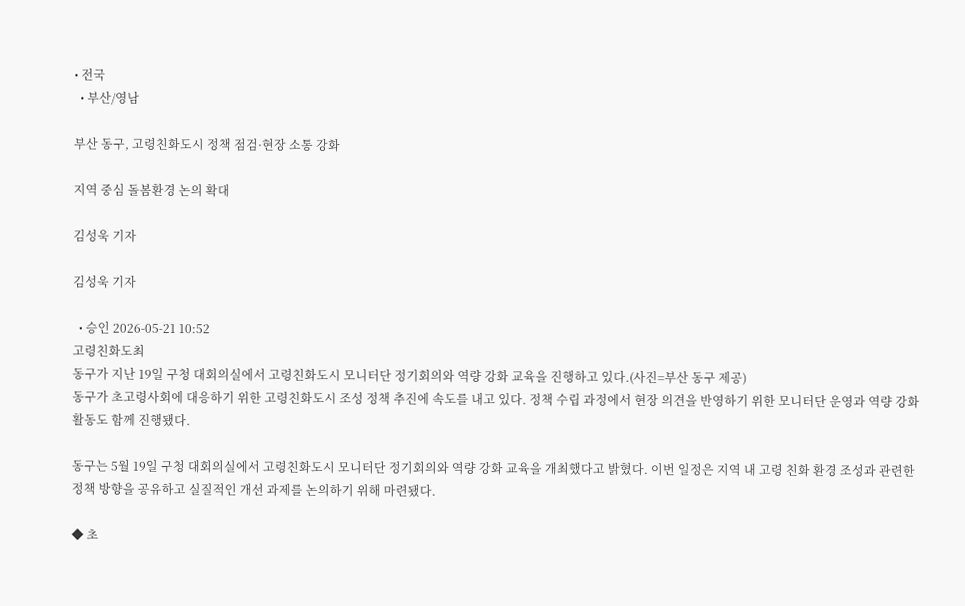• 전국
  • 부산/영남

부산 동구, 고령친화도시 정책 점검·현장 소통 강화

지역 중심 돌봄환경 논의 확대

김성욱 기자

김성욱 기자

  • 승인 2026-05-21 10:52
고령친화도최
동구가 지난 19일 구청 대회의실에서 고령친화도시 모니터단 정기회의와 역량 강화 교육을 진행하고 있다.(사진=부산 동구 제공)
동구가 초고령사회에 대응하기 위한 고령친화도시 조성 정책 추진에 속도를 내고 있다. 정책 수립 과정에서 현장 의견을 반영하기 위한 모니터단 운영과 역량 강화 활동도 함께 진행됐다.

동구는 5월 19일 구청 대회의실에서 고령친화도시 모니터단 정기회의와 역량 강화 교육을 개최했다고 밝혔다. 이번 일정은 지역 내 고령 친화 환경 조성과 관련한 정책 방향을 공유하고 실질적인 개선 과제를 논의하기 위해 마련됐다.

◆ 초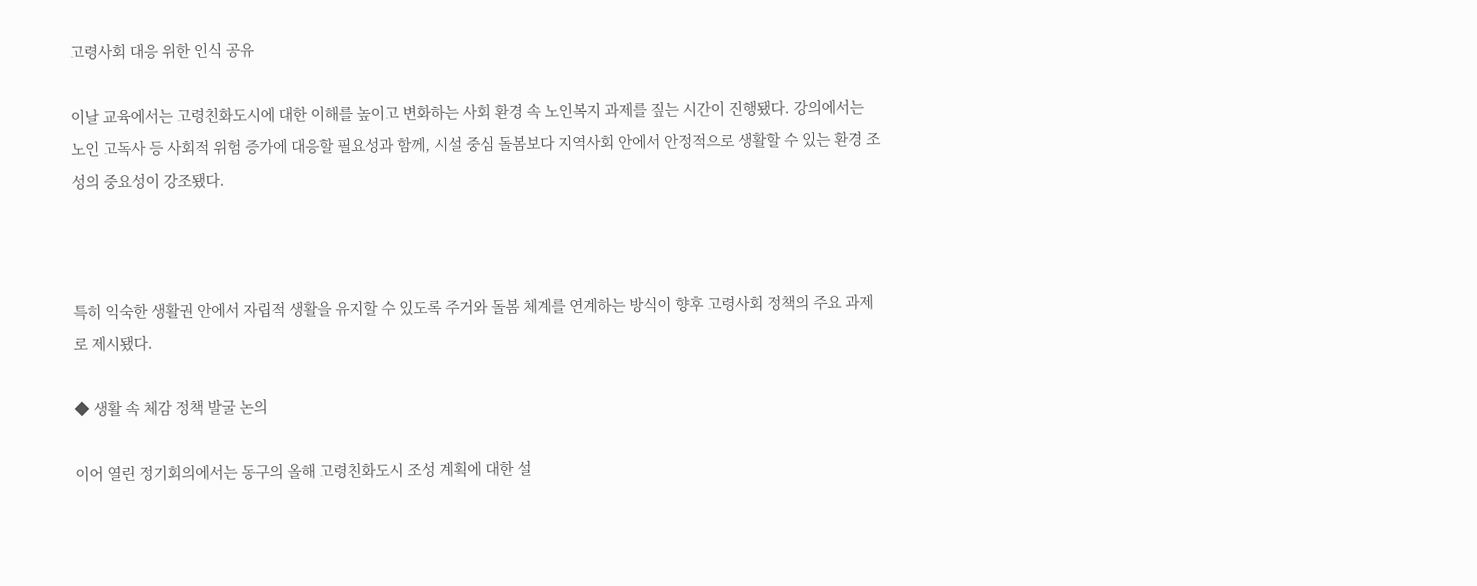고령사회 대응 위한 인식 공유

이날 교육에서는 고령친화도시에 대한 이해를 높이고 변화하는 사회 환경 속 노인복지 과제를 짚는 시간이 진행됐다. 강의에서는 노인 고독사 등 사회적 위험 증가에 대응할 필요성과 함께, 시설 중심 돌봄보다 지역사회 안에서 안정적으로 생활할 수 있는 환경 조성의 중요성이 강조됐다.



특히 익숙한 생활권 안에서 자립적 생활을 유지할 수 있도록 주거와 돌봄 체계를 연계하는 방식이 향후 고령사회 정책의 주요 과제로 제시됐다.

◆ 생활 속 체감 정책 발굴 논의

이어 열린 정기회의에서는 동구의 올해 고령친화도시 조성 계획에 대한 설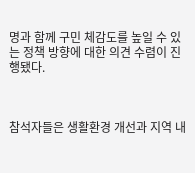명과 함께 구민 체감도를 높일 수 있는 정책 방향에 대한 의견 수렴이 진행됐다.



참석자들은 생활환경 개선과 지역 내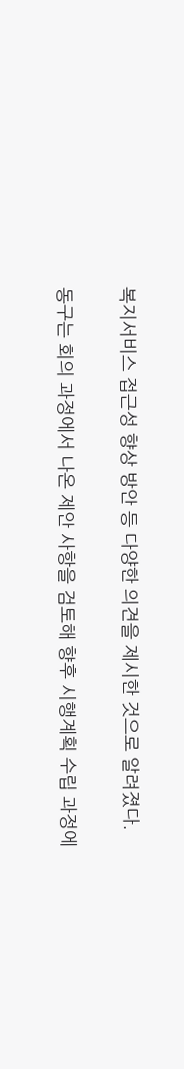복지서비스 접근성 향상 방안 등 다양한 의견을 제시한 것으로 알려졌다.

동구는 회의 과정에서 나온 제안 사항을 검토해 향후 시행계획 수립 과정에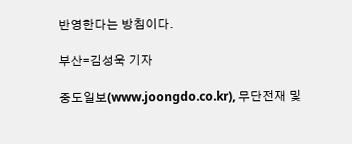반영한다는 방침이다.

부산=김성욱 기자

중도일보(www.joongdo.co.kr), 무단전재 및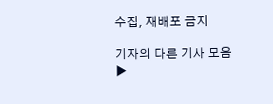수집, 재배포 금지

기자의 다른 기사 모음 ▶